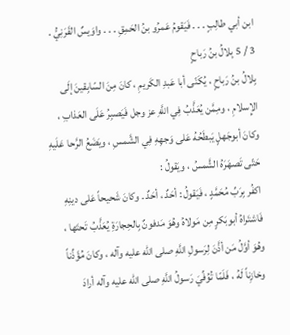ابن أبي طالِبٍ . . . فَيَقومُ عَمرُو بنُ الحَمِقِ . . . واوَيسٌ القَرَنِيُّ .
3 / 5 بِلالُ بنُ رَباحٍ
بِلالُ بنُ رَباحٍ ، يُكَنّى أبا عَبدِ الكَريمِ ، كانَ مِنَ السّابِقينَ إلَى الإِسلامِ ، ومِمَّن يُعَذَّبُ فِي اللَّهِ عز وجل فَيَصبِرُ عَلَى العَذابِ ، وكانَ أبوجَهلٍ يَبطَحُهُ عَلى وَجهِهِ فِي الشَّمسِ ، ويَضَعُ الرَّحا عَلَيهِ حَتّى تَصهَرَهُ الشَّمسُ ، ويَقولُ :
اكفُر بِرَبِّ مُحَمَّدٍ ، فَيَقولُ : أحَدٌ ، أحَدٌ . وكانَ شَحيحاً عَلى دينِهِ فَاشتَراهُ أبوبَكرٍ مِن مَولاهُ وهُوَ مَدفونٌ بِالحِجارَةِ يُعَذَّبُ تَحتَها ، وهُوَ أوَّلُ مَن أذَّنَ لِرَسولِ اللَّهِ صلى الله عليه وآله ، وكانَ مُؤَذِّناً وخازِناً لَهُ ، فَلَمّا تُوُفِّيَ رَسولُ اللَّهِ صلى الله عليه وآله أرادَ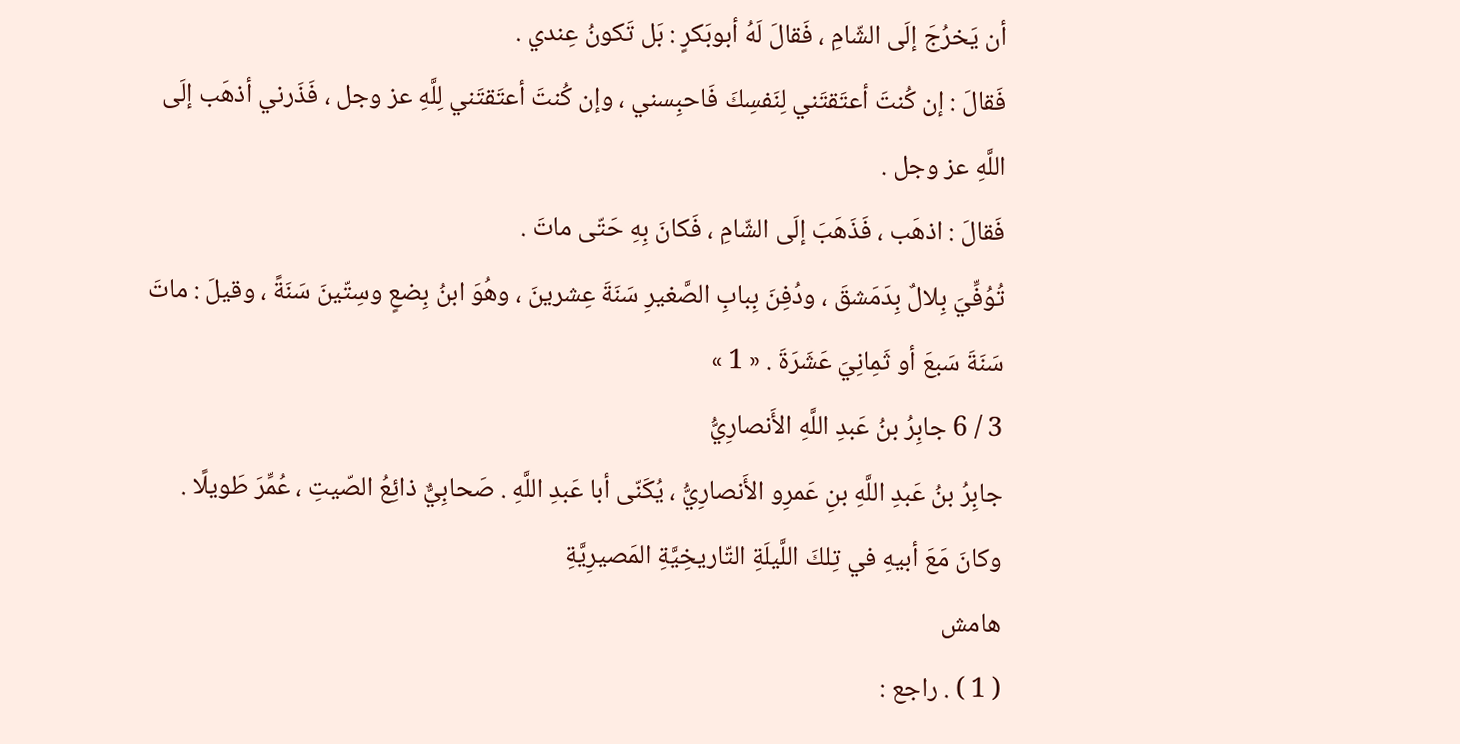أن يَخرُجَ إلَى الشّامِ ، فَقالَ لَهُ أبوبَكرٍ : بَل تَكونُ عِندي .
فَقالَ : إن كُنتَ أعتَقتَني لِنَفسِكَ فَاحبِسني ، وإن كُنتَ أعتَقتَني لِلَّهِ عز وجل ، فَذَرني أذهَب إلَى اللَّهِ عز وجل .
فَقالَ : اذهَب ، فَذَهَبَ إلَى الشّامِ ، فَكانَ بِهِ حَتّى ماتَ .
تُوُفِّيَ بِلالٌ بِدَمَشقَ ، ودُفِنَ بِبابِ الصَّغيرِ سَنَةَ عِشرينَ ، وهُوَ ابنُ بِضعٍ وسِتّينَ سَنَةً ، وقيلَ : ماتَ سَنَةَ سَبعَ أو ثَمِانِيَ عَشَرَةَ . « 1 »
3 / 6 جابِرُ بنُ عَبدِ اللَّهِ الأَنصارِيُّ
جابِرُ بنُ عَبدِ اللَّهِ بنِ عَمرِو الأَنصارِيُّ ، يُكَنّى أبا عَبدِ اللَّهِ . صَحابِيٌّ ذائِعُ الصّيتِ ، عُمِّرَ طَويلًا . وكانَ مَعَ أبيهِ في تِلكَ اللَّيلَةِ التّاريخِيَّةِ المَصيرِيَّةِ
هامش
( 1 ) . راجع :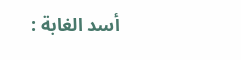أسد الغابة :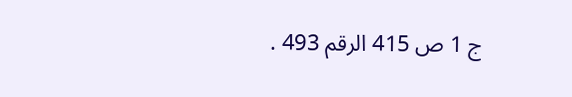ج 1 ص 415 الرقم 493 .